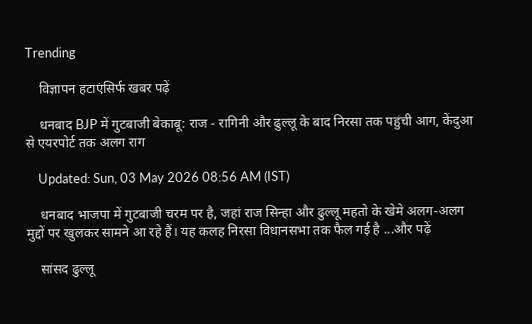Trending

    विज्ञापन हटाएंसिर्फ खबर पढ़ें

    धनबाद BJP में गुटबाजी बेकाबू: राज - रागिनी और ढुल्लू के बाद निरसा तक पहुंची आग, केंदुआ से एयरपोर्ट तक अलग राग

    Updated: Sun, 03 May 2026 08:56 AM (IST)

    धनबाद भाजपा में गुटबाजी चरम पर है, जहां राज सिन्हा और ढुल्लू महतो के खेमे अलग-अलग मुद्दों पर खुलकर सामने आ रहे हैं। यह कलह निरसा विधानसभा तक फैल गई है ...और पढ़ें

    सांसद ढुल्लू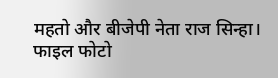महतो और बीजेपी नेता राज सिन्हा। फाइल फोटो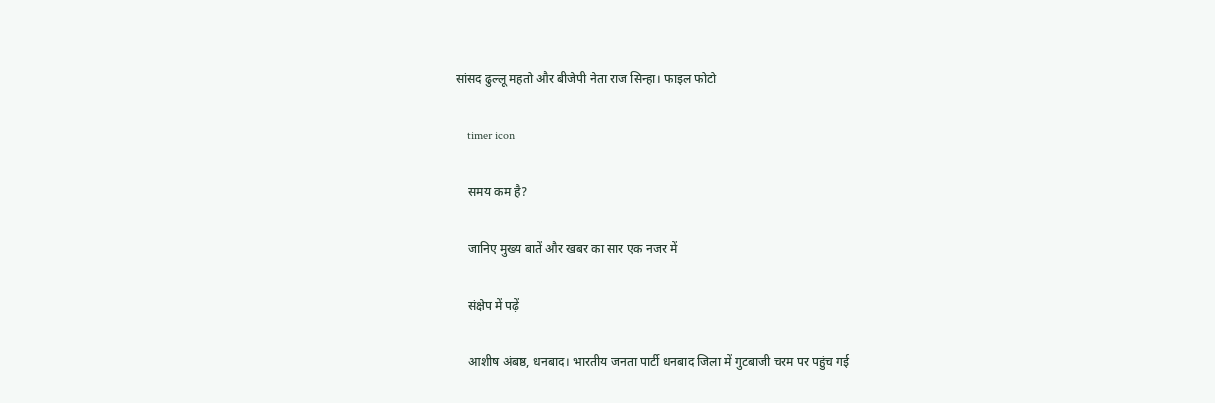सांसद ढुल्लू महतो और बीजेपी नेता राज सिन्हा। फाइल फोटो

    timer icon

    समय कम है?

    जानिए मुख्य बातें और खबर का सार एक नजर में

    संक्षेप में पढ़ें

    आशीष अंबष्ठ, धनबाद। भारतीय जनता पार्टी धनबाद जिला में गुटबाजी चरम पर पहुंच गई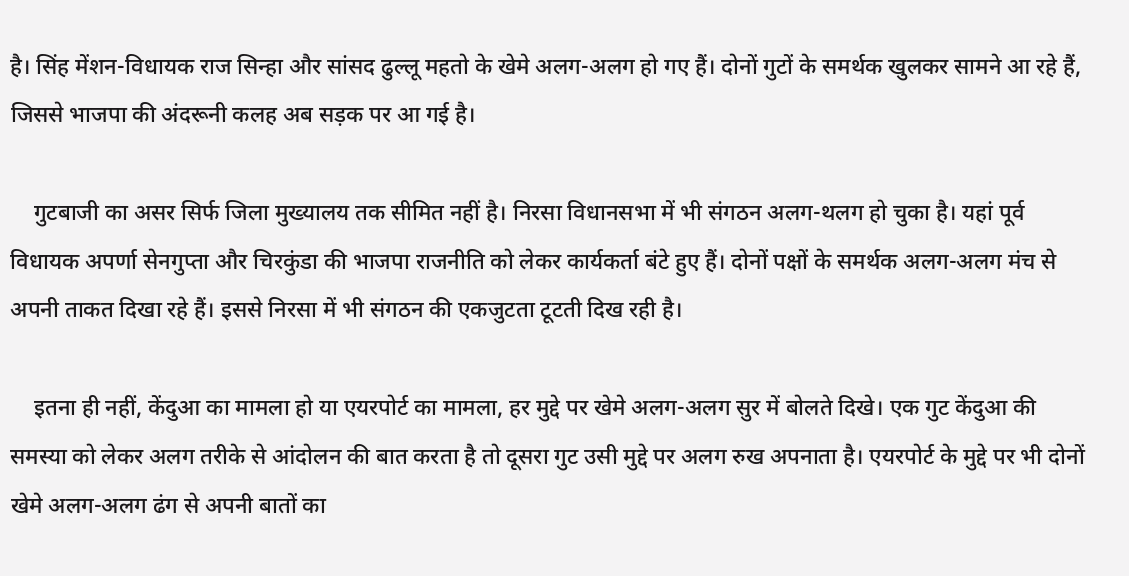है। सिंह मेंशन-विधायक राज सिन्हा और सांसद ढुल्लू महतो के खेमे अलग-अलग हो गए हैं। दोनों गुटों के समर्थक खुलकर सामने आ रहे हैं, जिससे भाजपा की अंदरूनी कलह अब सड़क पर आ गई है।

    गुटबाजी का असर सिर्फ जिला मुख्यालय तक सीमित नहीं है। निरसा विधानसभा में भी संगठन अलग-थलग हो चुका है। यहां पूर्व विधायक अपर्णा सेनगुप्ता और चिरकुंडा की भाजपा राजनीति को लेकर कार्यकर्ता बंटे हुए हैं। दोनों पक्षों के समर्थक अलग-अलग मंच से अपनी ताकत दिखा रहे हैं। इससे निरसा में भी संगठन की एकजुटता टूटती दिख रही है।

    इतना ही नहीं, केंदुआ का मामला हो या एयरपोर्ट का मामला, हर मुद्दे पर खेमे अलग-अलग सुर में बोलते दिखे। एक गुट केंदुआ की समस्या को लेकर अलग तरीके से आंदोलन की बात करता है तो दूसरा गुट उसी मुद्दे पर अलग रुख अपनाता है। एयरपोर्ट के मुद्दे पर भी दोनों खेमे अलग-अलग ढंग से अपनी बातों का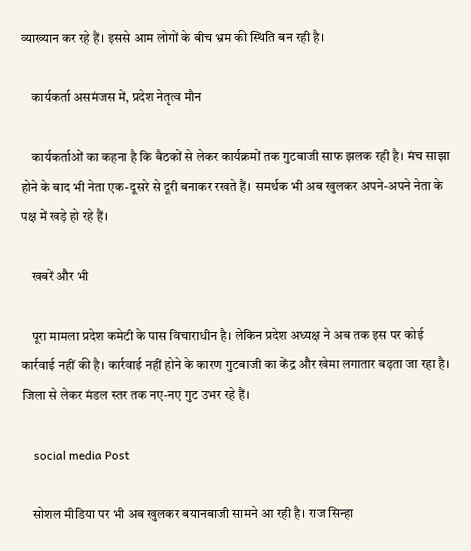व्याख्यान कर रहे हैं। इससे आम लोगों के बीच भ्रम की स्थिति बन रही है।

    कार्यकर्ता असमंजस में, प्रदेश नेतृत्व मौन

    कार्यकर्ताओं का कहना है कि बैठकों से लेकर कार्यक्रमों तक गुटबाजी साफ झलक रही है। मंच साझा होने के बाद भी नेता एक-दूसरे से दूरी बनाकर रखते हैं। समर्थक भी अब खुलकर अपने-अपने नेता के पक्ष में खड़े हो रहे हैं।

    खबरें और भी

    पूरा मामला प्रदेश कमेटी के पास विचाराधीन है। लेकिन प्रदेश अध्यक्ष ने अब तक इस पर कोई कार्रवाई नहीं की है। कार्रवाई नहीं होने के कारण गुटबाजी का केंद्र और खेमा लगातार बढ़ता जा रहा है। जिला से लेकर मंडल स्तर तक नए-नए गुट उभर रहे हैं।

    social media Post

    सोशल मीडिया पर भी अब खुलकर बयानबाजी सामने आ रही है। राज सिन्हा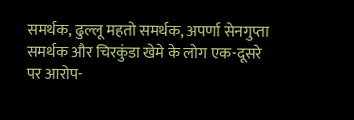समर्थक, ढुल्लू महतो समर्थक, अपर्णा सेनगुप्ता समर्थक और चिरकुंडा खेमे के लोग एक-दूसरे पर आरोप-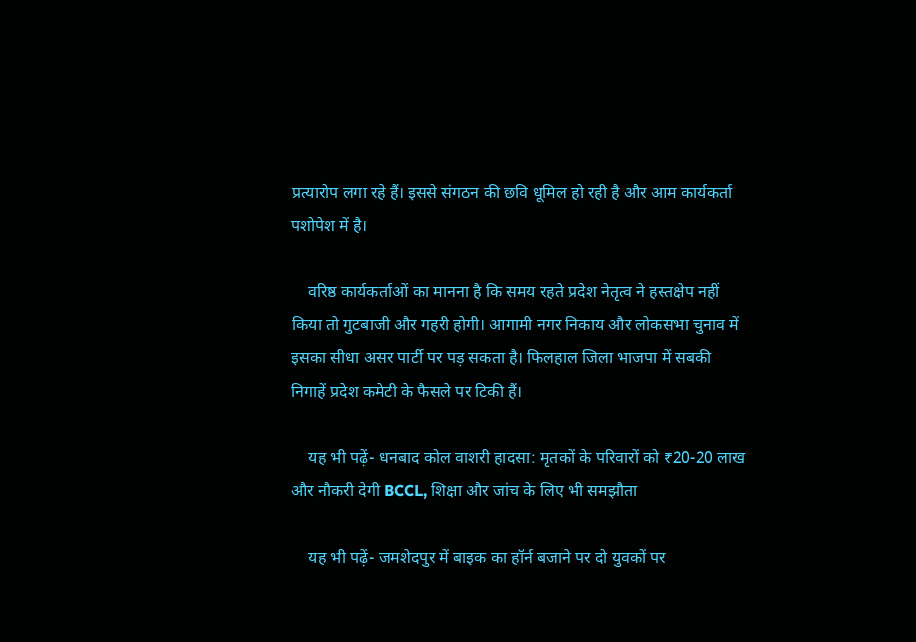प्रत्यारोप लगा रहे हैं। इससे संगठन की छवि धूमिल हो रही है और आम कार्यकर्ता पशोपेश में है।

    वरिष्ठ कार्यकर्ताओं का मानना है कि समय रहते प्रदेश नेतृत्व ने हस्तक्षेप नहीं किया तो गुटबाजी और गहरी होगी। आगामी नगर निकाय और लोकसभा चुनाव में इसका सीधा असर पार्टी पर पड़ सकता है। फिलहाल जिला भाजपा में सबकी निगाहें प्रदेश कमेटी के फैसले पर टिकी हैं।

    यह भी पढ़ें- धनबाद कोल वाशरी हादसा: मृतकों के परिवारों को ₹20-20 लाख और नौकरी देगी BCCL, शिक्षा और जांच के लिए भी समझौता

    यह भी पढ़ें- जमशेदपुर में बाइक का हॉर्न बजाने पर दो युवकों पर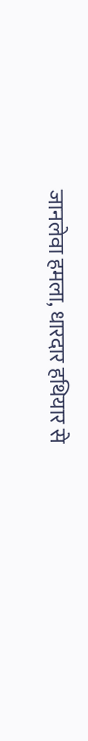जानलेवा हमला, धारदार हथियार से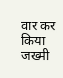वार कर किया जख्मी